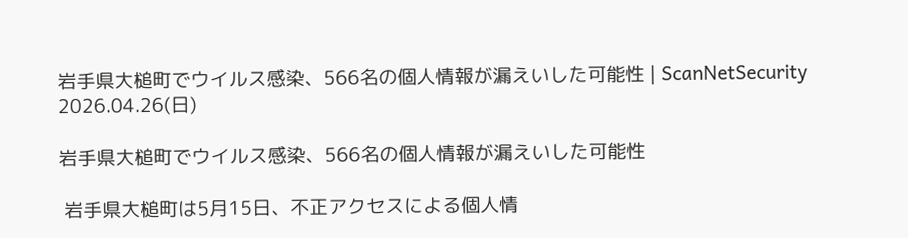岩手県大槌町でウイルス感染、566名の個人情報が漏えいした可能性 | ScanNetSecurity
2026.04.26(日)

岩手県大槌町でウイルス感染、566名の個人情報が漏えいした可能性

 岩手県大槌町は5月15日、不正アクセスによる個人情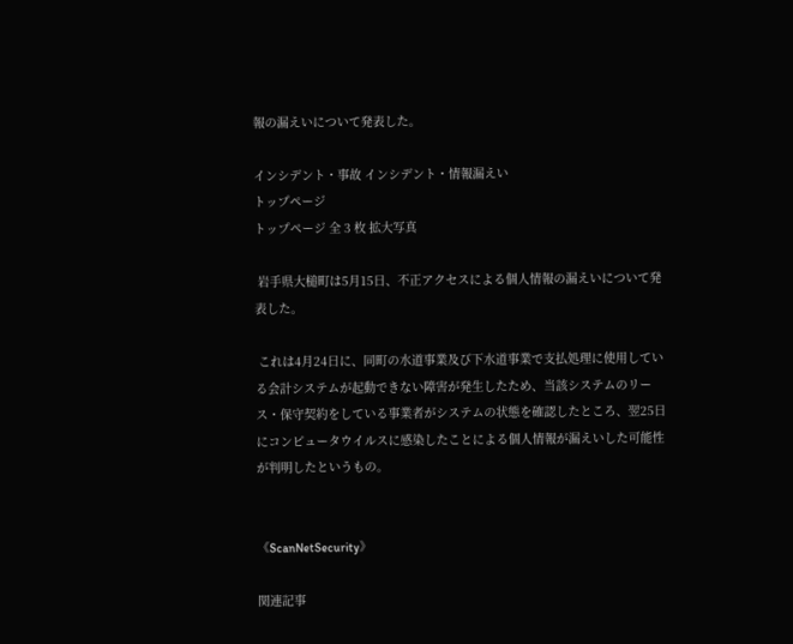報の漏えいについて発表した。

インシデント・事故 インシデント・情報漏えい
トップページ
トップページ 全 3 枚 拡大写真

 岩手県大槌町は5月15日、不正アクセスによる個人情報の漏えいについて発表した。

 これは4月24日に、同町の水道事業及び下水道事業で支払処理に使用している会計システムが起動できない障害が発生したため、当該システムのリース・保守契約をしている事業者がシステムの状態を確認したところ、翌25日にコンピュータウイルスに感染したことによる個人情報が漏えいした可能性が判明したというもの。


《ScanNetSecurity》

関連記事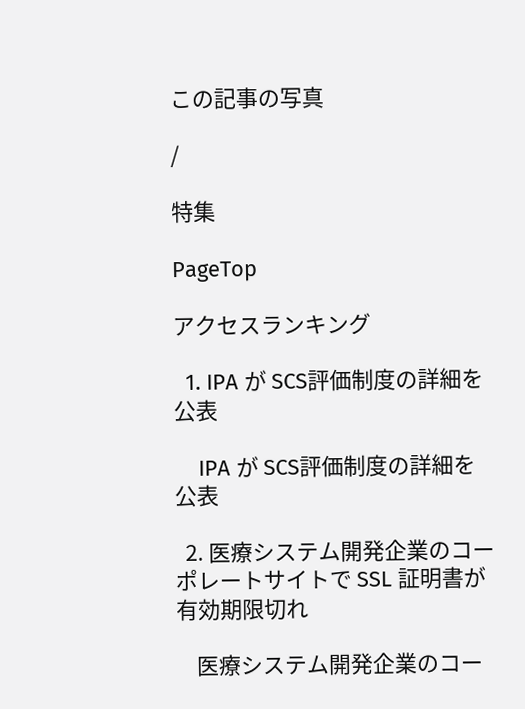この記事の写真

/

特集

PageTop

アクセスランキング

  1. IPA が SCS評価制度の詳細を公表

    IPA が SCS評価制度の詳細を公表

  2. 医療システム開発企業のコーポレートサイトで SSL 証明書が有効期限切れ

    医療システム開発企業のコー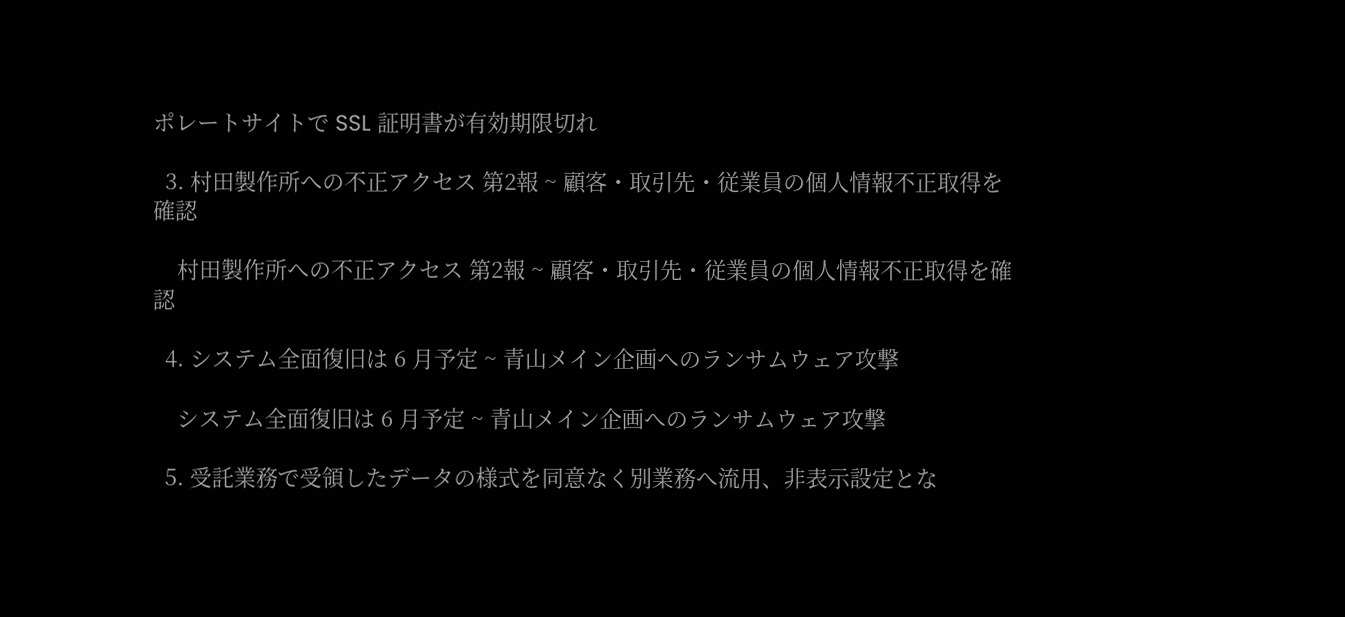ポレートサイトで SSL 証明書が有効期限切れ

  3. 村田製作所への不正アクセス 第2報 ~ 顧客・取引先・従業員の個人情報不正取得を確認

    村田製作所への不正アクセス 第2報 ~ 顧客・取引先・従業員の個人情報不正取得を確認

  4. システム全面復旧は 6 月予定 ~ 青山メイン企画へのランサムウェア攻撃

    システム全面復旧は 6 月予定 ~ 青山メイン企画へのランサムウェア攻撃

  5. 受託業務で受領したデータの様式を同意なく別業務へ流用、非表示設定とな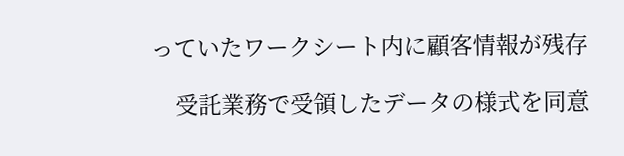っていたワークシート内に顧客情報が残存

    受託業務で受領したデータの様式を同意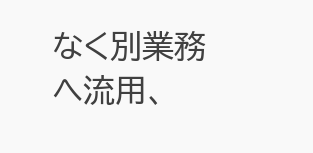なく別業務へ流用、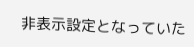非表示設定となっていた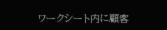ワークシート内に顧客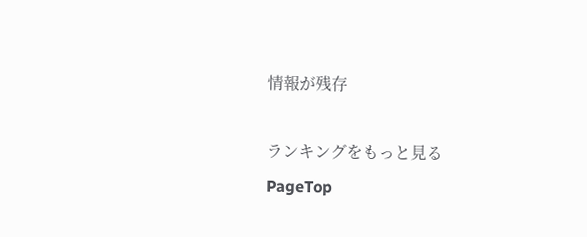情報が残存

ランキングをもっと見る
PageTop